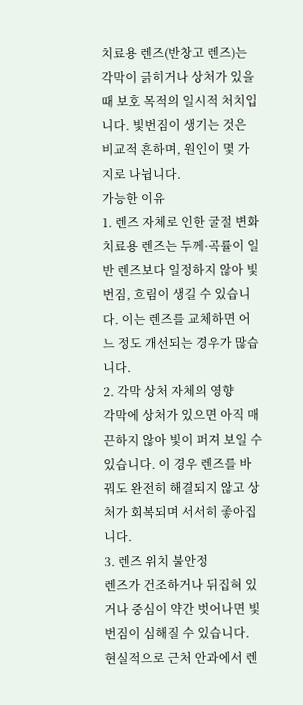치료용 렌즈(반창고 렌즈)는 각막이 긁히거나 상처가 있을 때 보호 목적의 일시적 처치입니다. 빛번짐이 생기는 것은 비교적 흔하며, 원인이 몇 가지로 나뉩니다.
가능한 이유
1. 렌즈 자체로 인한 굴절 변화
치료용 렌즈는 두께·곡률이 일반 렌즈보다 일정하지 않아 빛 번짐, 흐림이 생길 수 있습니다. 이는 렌즈를 교체하면 어느 정도 개선되는 경우가 많습니다.
2. 각막 상처 자체의 영향
각막에 상처가 있으면 아직 매끈하지 않아 빛이 퍼져 보일 수 있습니다. 이 경우 렌즈를 바꿔도 완전히 해결되지 않고 상처가 회복되며 서서히 좋아집니다.
3. 렌즈 위치 불안정
렌즈가 건조하거나 뒤집혀 있거나 중심이 약간 벗어나면 빛번짐이 심해질 수 있습니다.
현실적으로 근처 안과에서 렌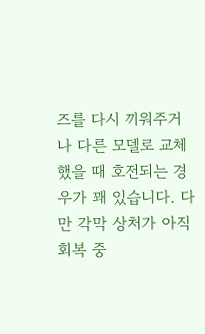즈를 다시 끼워주거나 다른 모델로 교체했을 때 호전되는 경우가 꽤 있습니다. 다만 각막 상처가 아직 회복 중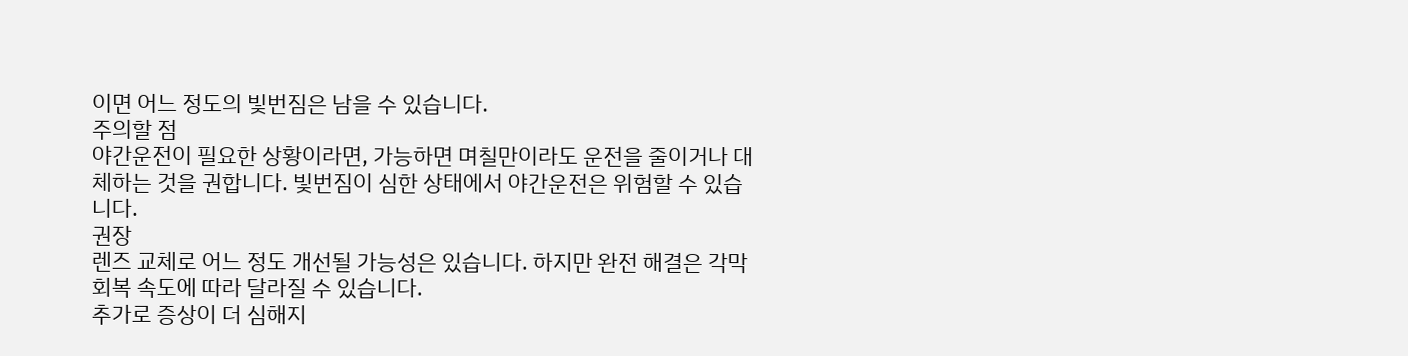이면 어느 정도의 빛번짐은 남을 수 있습니다.
주의할 점
야간운전이 필요한 상황이라면, 가능하면 며칠만이라도 운전을 줄이거나 대체하는 것을 권합니다. 빛번짐이 심한 상태에서 야간운전은 위험할 수 있습니다.
권장
렌즈 교체로 어느 정도 개선될 가능성은 있습니다. 하지만 완전 해결은 각막 회복 속도에 따라 달라질 수 있습니다.
추가로 증상이 더 심해지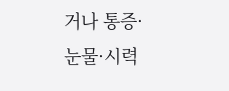거나 통증·눈물·시력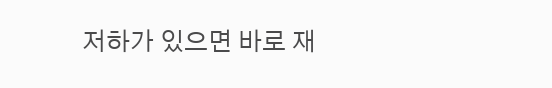저하가 있으면 바로 재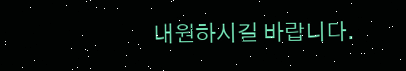내원하시길 바랍니다.